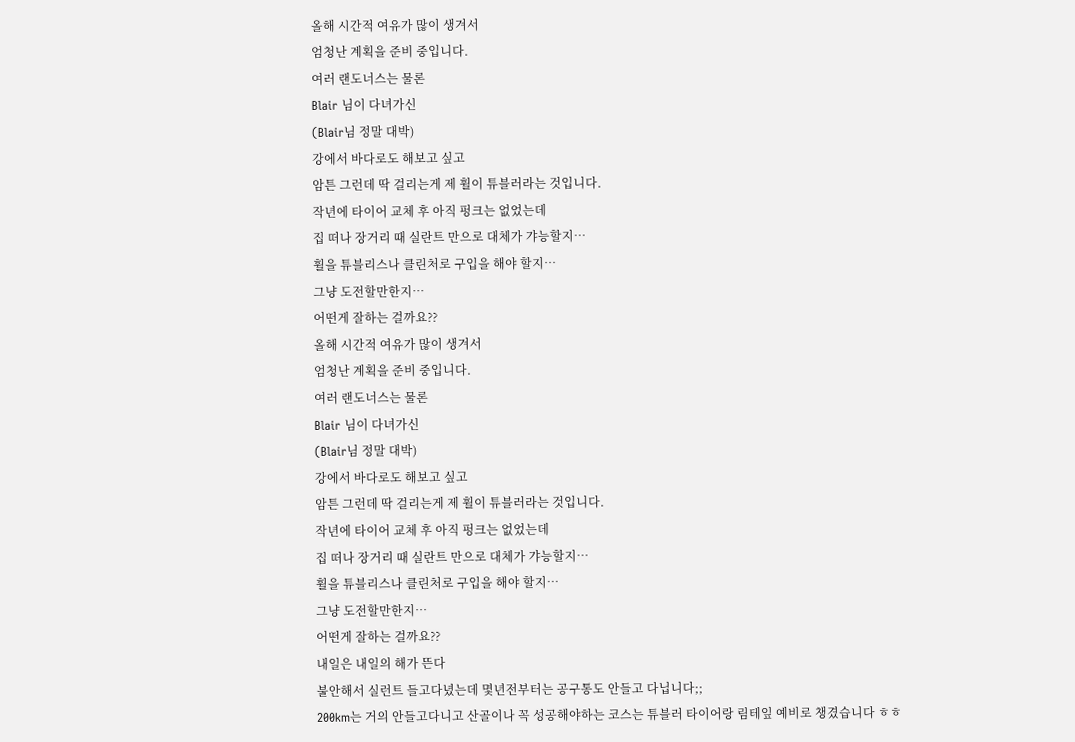올해 시간적 여유가 많이 생겨서
엄청난 계획을 준비 중입니다.
여러 랜도너스는 물론
Blair 님이 다녀가신
(Blair님 정말 대박)
강에서 바다로도 해보고 싶고
암튼 그런데 딱 걸리는게 제 휠이 튜블러라는 것입니다.
작년에 타이어 교체 후 아직 펑크는 없었는데
집 떠나 장거리 때 실란트 만으로 대체가 갸능할지…
휠을 튜블리스나 클린처로 구입을 해야 할지…
그냥 도전할만한지…
어떤게 잘하는 걸까요??
올해 시간적 여유가 많이 생겨서
엄청난 계획을 준비 중입니다.
여러 랜도너스는 물론
Blair 님이 다녀가신
(Blair님 정말 대박)
강에서 바다로도 해보고 싶고
암튼 그런데 딱 걸리는게 제 휠이 튜블러라는 것입니다.
작년에 타이어 교체 후 아직 펑크는 없었는데
집 떠나 장거리 때 실란트 만으로 대체가 갸능할지…
휠을 튜블리스나 클린처로 구입을 해야 할지…
그냥 도전할만한지…
어떤게 잘하는 걸까요??
내일은 내일의 해가 뜬다
불안해서 실런트 들고다녔는데 몇년전부터는 공구통도 안들고 다닙니다;;
200km는 거의 안들고다니고 산골이나 꼭 성공해야하는 코스는 튜블러 타이어랑 림테잎 예비로 챙겼습니다 ㅎㅎ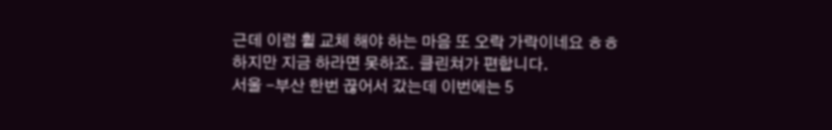근데 이럼 휠 교체 해야 하는 마음 또 오락 가락이네요 ㅎㅎ
하지만 지금 하라면 못하죠. 클린쳐가 편합니다.
서울 -부산 한번 끊어서 갔는데 이번에는 5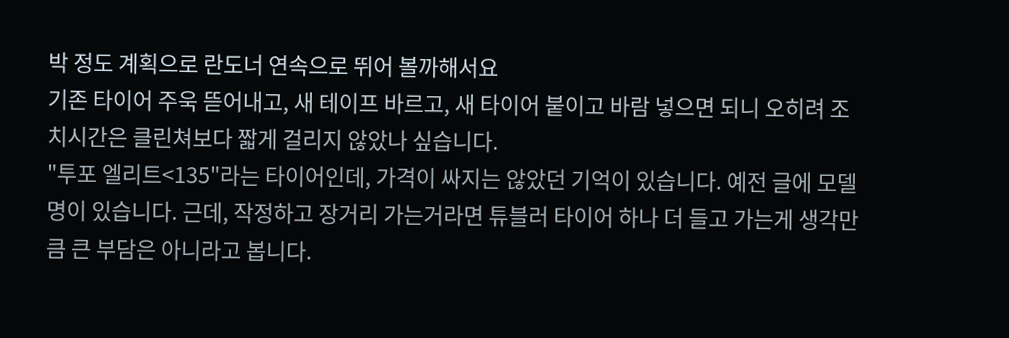박 정도 계획으로 란도너 연속으로 뛰어 볼까해서요
기존 타이어 주욱 뜯어내고, 새 테이프 바르고, 새 타이어 붙이고 바람 넣으면 되니 오히려 조치시간은 클린쳐보다 짧게 걸리지 않았나 싶습니다.
"투포 엘리트<135"라는 타이어인데, 가격이 싸지는 않았던 기억이 있습니다. 예전 글에 모델명이 있습니다. 근데, 작정하고 장거리 가는거라면 튜블러 타이어 하나 더 들고 가는게 생각만큼 큰 부담은 아니라고 봅니다.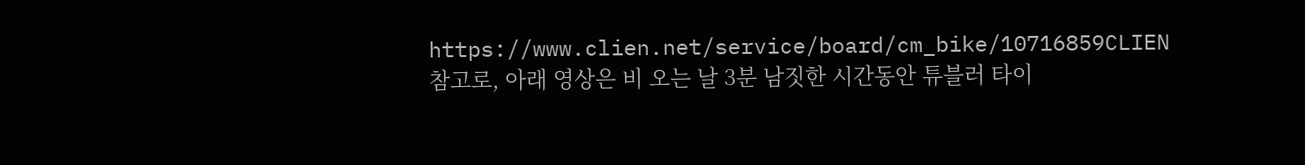https://www.clien.net/service/board/cm_bike/10716859CLIEN
참고로, 아래 영상은 비 오는 날 3분 남짓한 시간동안 튜블러 타이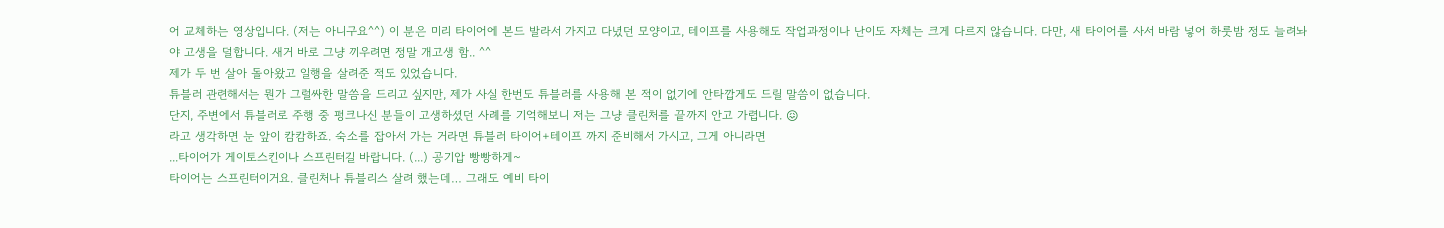어 교체하는 영상입니다. (저는 아니구요^^) 이 분은 미리 타이어에 본드 발라서 가지고 다녔던 모양이고, 테이프를 사용해도 작업과정이나 난이도 자체는 크게 다르지 않습니다. 다만, 새 타이어를 사서 바람 넣어 하룻밤 정도 늘려놔야 고생을 덜합니다. 새거 바로 그냥 끼우려면 정말 개고생 함.. ^^
제가 두 번 살아 돌아왔고 일행을 살려준 적도 있었습니다.
튜블러 관련해서는 뭔가 그럴싸한 말씀을 드리고 싶지만, 제가 사실 한번도 튜블러를 사용해 본 적이 없기에 안타깝게도 드릴 말씀이 없습니다.
단지, 주변에서 튜블러로 주행 중 펑크나신 분들이 고생하셨던 사례를 기억해보니 저는 그냥 클린처를 끝까지 안고 가렵니다. 😖
라고 생각하면 눈 앞이 캄캄하죠. 숙소를 잡아서 가는 거라면 튜블러 타이어+테이프 까지 준비해서 가시고, 그게 아니라면
...타이어가 게이토스킨이나 스프린터길 바랍니다. (...) 공기압 빵빵하게~
타이어는 스프린터이거요. 클린처나 튜블리스 살려 했는데… 그래도 예비 타이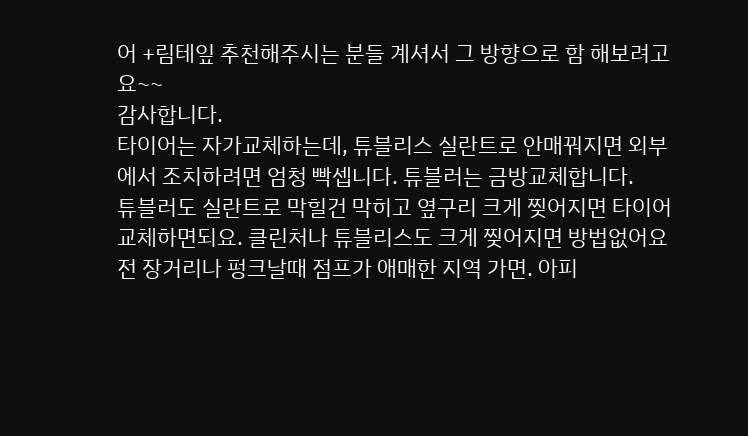어 +림테잎 추천해주시는 분들 계셔서 그 방향으로 함 해보려고요~~
감사합니다.
타이어는 자가교체하는데, 튜블리스 실란트로 안매꿔지면 외부에서 조치하려면 엄청 빡셉니다. 튜블러는 금방교체합니다.
튜블러도 실란트로 막힐건 막히고 옆구리 크게 찢어지면 타이어 교체하면되요. 클린처나 튜블리스도 크게 찢어지면 방법없어요
전 장거리나 펑크날때 점프가 애매한 지역 가면. 아피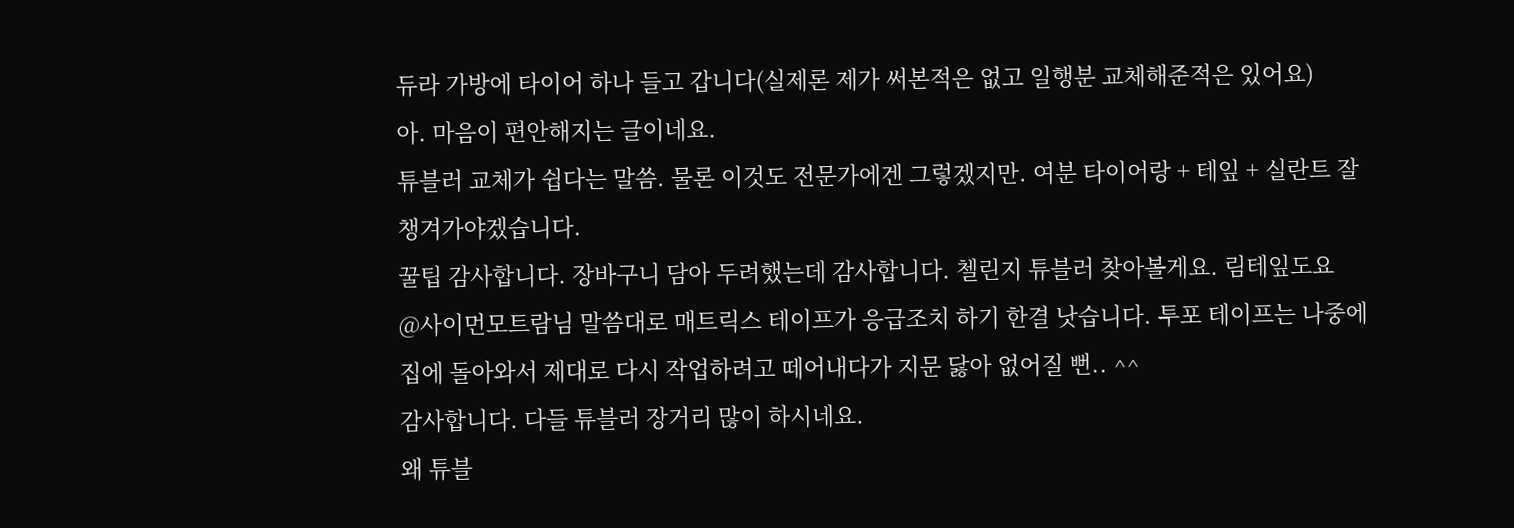듀라 가방에 타이어 하나 들고 갑니다(실제론 제가 써본적은 없고 일행분 교체해준적은 있어요)
아. 마음이 편안해지는 글이네요.
튜블러 교체가 쉽다는 말씀. 물론 이것도 전문가에겐 그렇겠지만. 여분 타이어랑 + 테잎 + 실란트 잘 챙겨가야겠습니다.
꿀팁 감사합니다. 장바구니 담아 두려했는데 감사합니다. 첼린지 튜블러 찾아볼게요. 림테잎도요
@사이먼모트람님 말씀대로 매트릭스 테이프가 응급조치 하기 한결 낫습니다. 투포 테이프는 나중에 집에 돌아와서 제대로 다시 작업하려고 떼어내다가 지문 닳아 없어질 뻔.. ^^
감사합니다. 다들 튜블러 장거리 많이 하시네요.
왜 튜블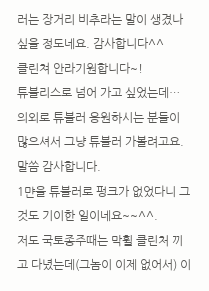러는 장거리 비추라는 말이 생겼나 싶을 정도네요. 감사합니다^^
클린쳐 안라기원합니다~!
튜블리스로 넘어 가고 싶었는데… 의외로 튜블러 응원하시는 분들이 많으셔서 그냥 튜블러 가볼려고요. 말씀 감사합니다.
1먄을 튜블러로 펑크가 없었다니 그것도 기이한 일이네요~~^^.
저도 국토종주때는 막휠 클린처 끼고 다녔는데(그놈이 이제 없어서) 이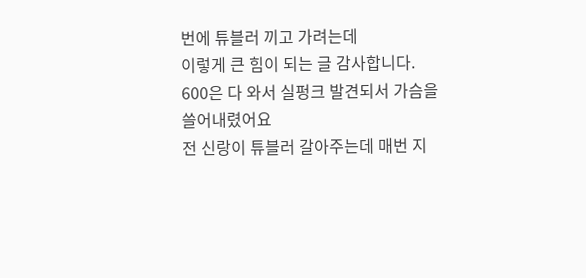번에 튜블러 끼고 가려는데
이렇게 큰 힘이 되는 글 감사합니다.
600은 다 와서 실펑크 발견되서 가슴을 쓸어내렸어요
전 신랑이 튜블러 갈아주는데 매번 지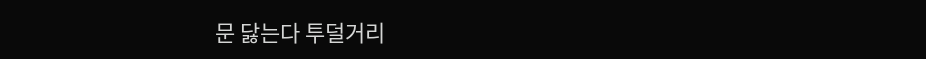문 닳는다 투덜거리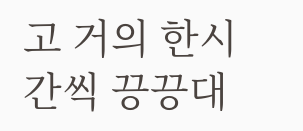고 거의 한시간씩 끙끙대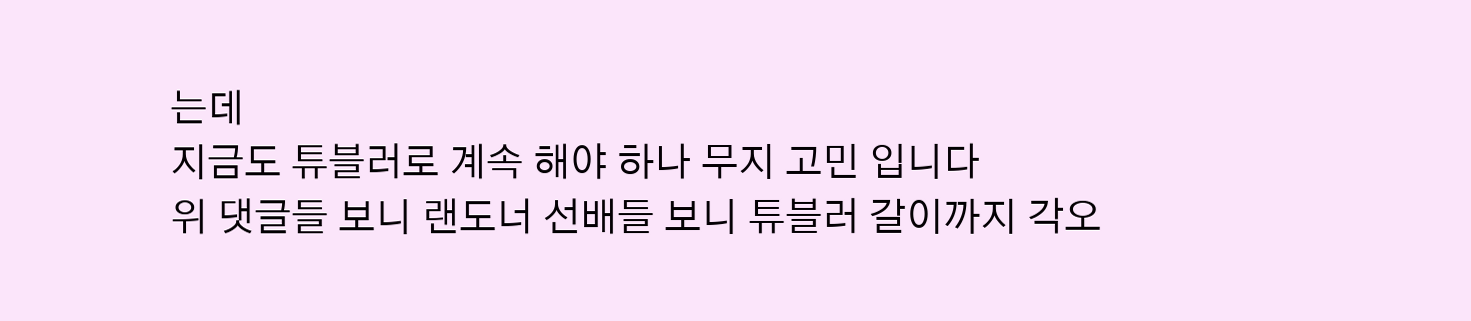는데
지금도 튜블러로 계속 해야 하나 무지 고민 입니다
위 댓글들 보니 랜도너 선배들 보니 튜블러 갈이까지 각오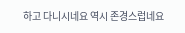하고 다니시네요 역시 존경스럽네요